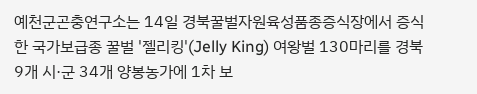예천군곤충연구소는 14일 경북꿀벌자원육성품종증식장에서 증식한 국가보급종 꿀벌 '젤리킹'(Jelly King) 여왕벌 130마리를 경북 9개 시·군 34개 양봉농가에 1차 보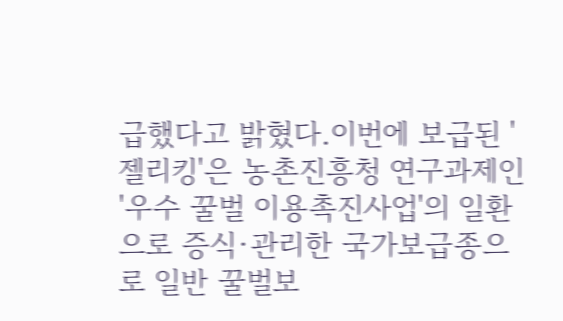급했다고 밝혔다.이번에 보급된 '젤리킹'은 농촌진흥청 연구과제인 '우수 꿀벌 이용촉진사업'의 일환으로 증식·관리한 국가보급종으로 일반 꿀벌보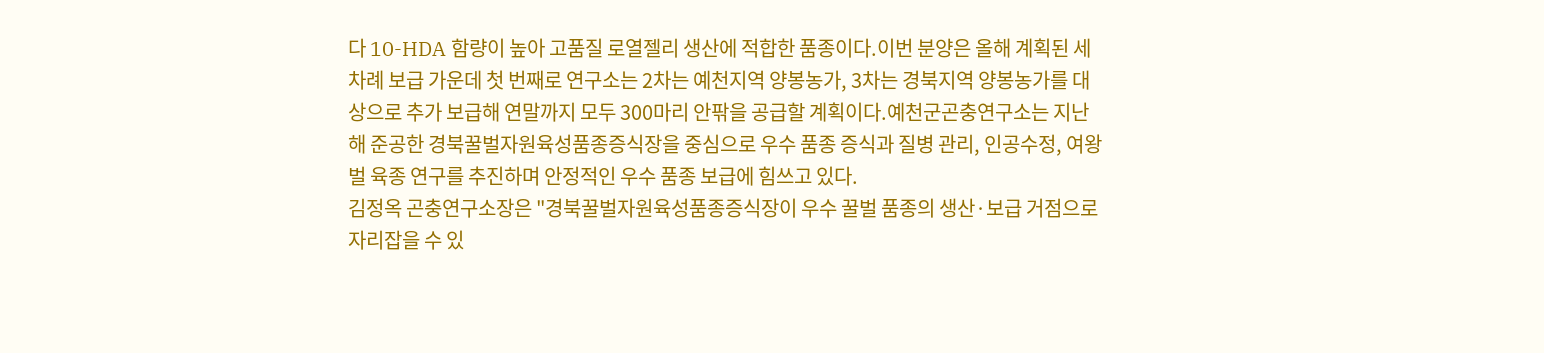다 10-HDA 함량이 높아 고품질 로열젤리 생산에 적합한 품종이다.이번 분양은 올해 계획된 세 차례 보급 가운데 첫 번째로 연구소는 2차는 예천지역 양봉농가, 3차는 경북지역 양봉농가를 대상으로 추가 보급해 연말까지 모두 300마리 안팎을 공급할 계획이다.예천군곤충연구소는 지난해 준공한 경북꿀벌자원육성품종증식장을 중심으로 우수 품종 증식과 질병 관리, 인공수정, 여왕벌 육종 연구를 추진하며 안정적인 우수 품종 보급에 힘쓰고 있다.
김정옥 곤충연구소장은 "경북꿀벌자원육성품종증식장이 우수 꿀벌 품종의 생산·보급 거점으로 자리잡을 수 있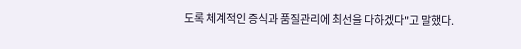도록 체계적인 증식과 품질관리에 최선을 다하겠다"고 말했다.